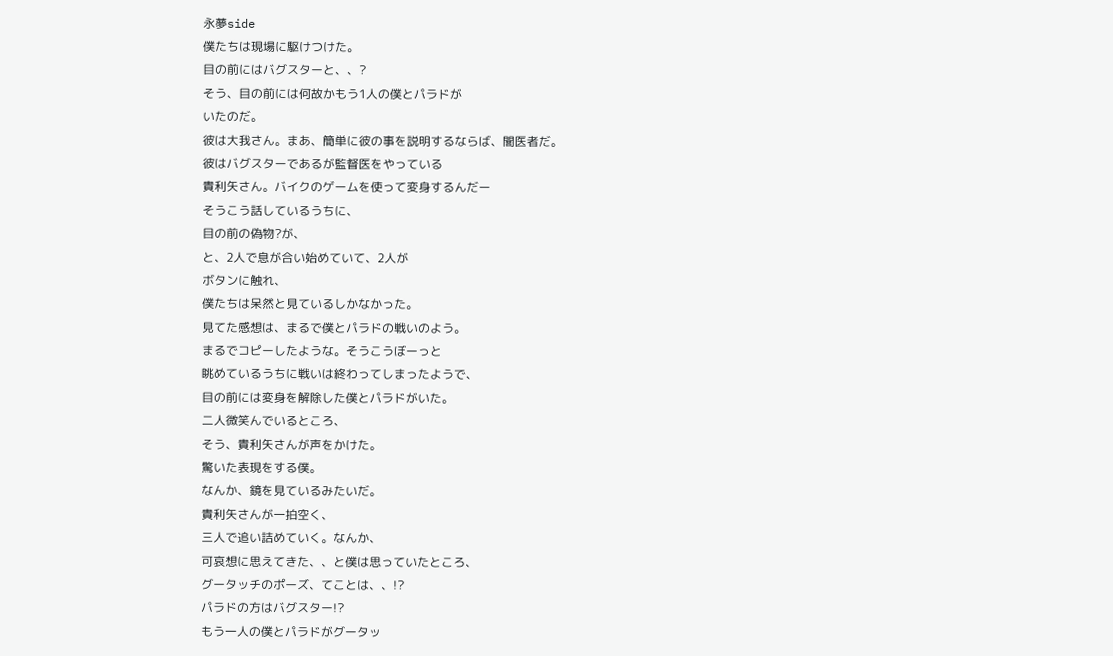永夢side
僕たちは現場に駆けつけた。
目の前にはバグスターと、、?
そう、目の前には何故かもう1人の僕とパラドが
いたのだ。
彼は大我さん。まあ、簡単に彼の事を説明するならば、闇医者だ。
彼はバグスターであるが監督医をやっている
貴利矢さん。バイクのゲームを使って変身するんだー
そうこう話しているうちに、
目の前の偽物?が、
と、2人で息が合い始めていて、2人が
ボタンに触れ、
僕たちは呆然と見ているしかなかった。
見てた感想は、まるで僕とパラドの戦いのよう。
まるでコピーしたような。そうこうぼーっと
眺めているうちに戦いは終わってしまったようで、
目の前には変身を解除した僕とパラドがいた。
二人微笑んでいるところ、
そう、貴利矢さんが声をかけた。
驚いた表現をする僕。
なんか、鏡を見ているみたいだ。
貴利矢さんが一拍空く、
三人で追い詰めていく。なんか、
可哀想に思えてきた、、と僕は思っていたところ、
グータッチのポーズ、てことは、、!?
パラドの方はバグスター!?
もう一人の僕とパラドがグータッ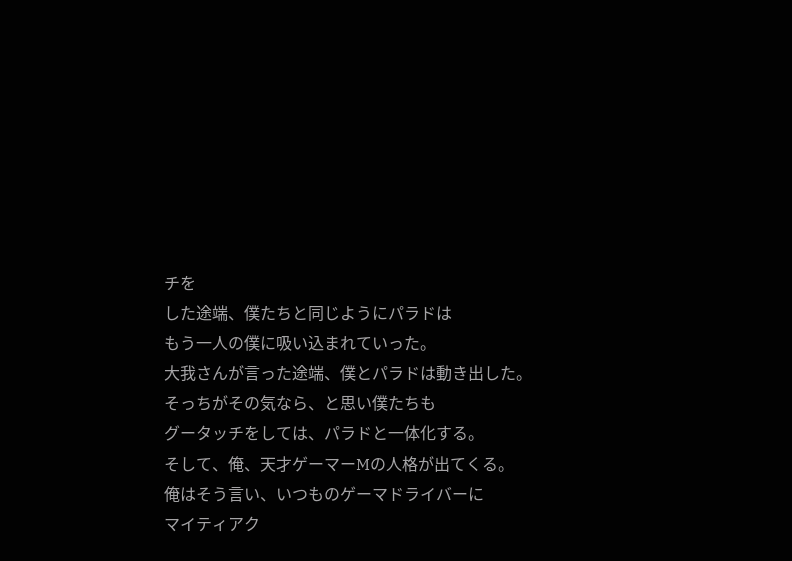チを
した途端、僕たちと同じようにパラドは
もう一人の僕に吸い込まれていった。
大我さんが言った途端、僕とパラドは動き出した。
そっちがその気なら、と思い僕たちも
グータッチをしては、パラドと一体化する。
そして、俺、天才ゲーマーMの人格が出てくる。
俺はそう言い、いつものゲーマドライバーに
マイティアク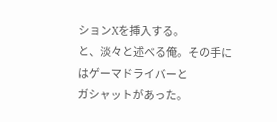ションXを挿入する。
と、淡々と述べる俺。その手にはゲーマドライバーと
ガシャットがあった。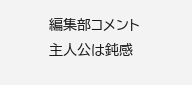編集部コメント
主人公は鈍感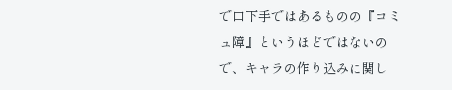で口下手ではあるものの『コミュ障』というほどではないので、キャラの作り込みに関し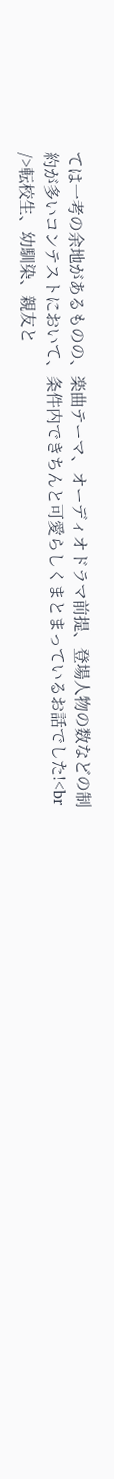ては一考の余地があるものの、楽曲テーマ、オーディオドラマ前提、登場人物の数などの制約が多いコンテストにおいて、条件内できちんと可愛らしくまとまっているお話でした!<br />転校生、幼馴染、親友と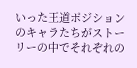いった王道ポジションのキャラたちがストーリーの中でそれぞれの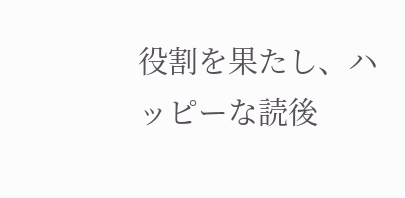役割を果たし、ハッピーな読後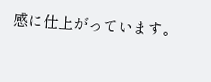感に仕上がっています。